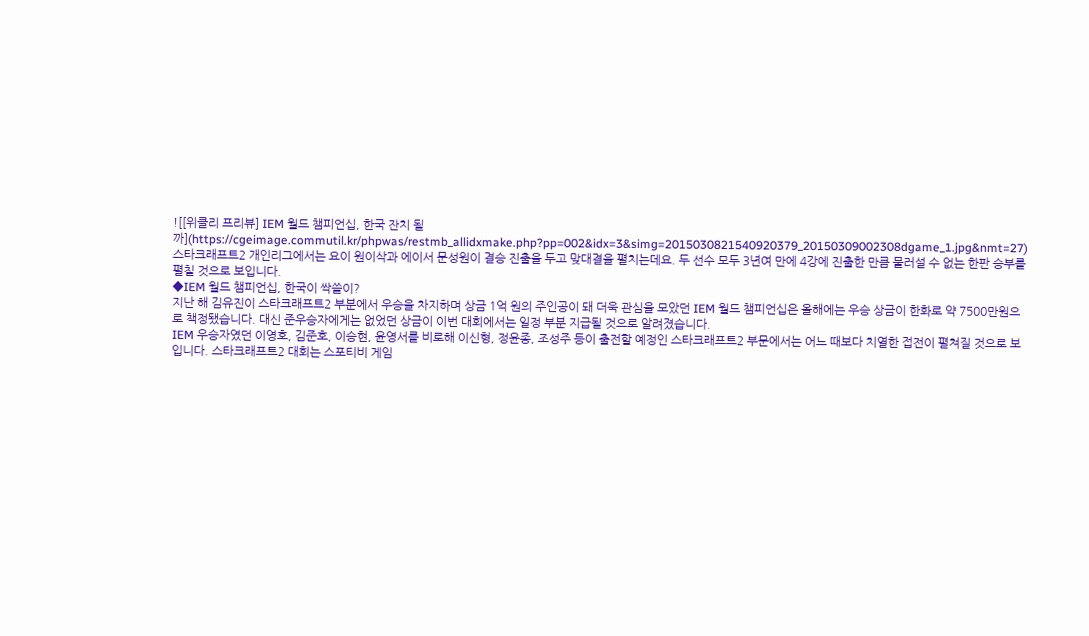![[위클리 프리뷰] IEM 월드 챔피언십, 한국 잔치 될까](https://cgeimage.commutil.kr/phpwas/restmb_allidxmake.php?pp=002&idx=3&simg=2015030821540920379_20150309002308dgame_1.jpg&nmt=27)
스타크래프트2 개인리그에서는 요이 원이삭과 에이서 문성원이 결승 진출을 두고 맞대결을 펼치는데요. 두 선수 모두 3년여 만에 4강에 진출한 만큼 물러설 수 없는 한판 승부를 펼칠 것으로 보입니다.
◆IEM 월드 챔피언십, 한국이 싹쓸이?
지난 해 김유진이 스타크래프트2 부분에서 우승을 차지하며 상금 1억 원의 주인공이 돼 더욱 관심을 모았던 IEM 월드 챔피언십은 올해에는 우승 상금이 한화로 약 7500만원으로 책정됐습니다. 대신 준우승자에게는 없었던 상금이 이번 대회에서는 일정 부분 지급될 것으로 알려졌습니다.
IEM 우승자였던 이영호, 김준호, 이승현, 윤영서를 비로해 이신형, 정윤종, 조성주 등이 출전할 예정인 스타크래프트2 부문에서는 어느 때보다 치열한 접전이 펼쳐질 것으로 보입니다. 스타크래프트2 대회는 스포티비 게임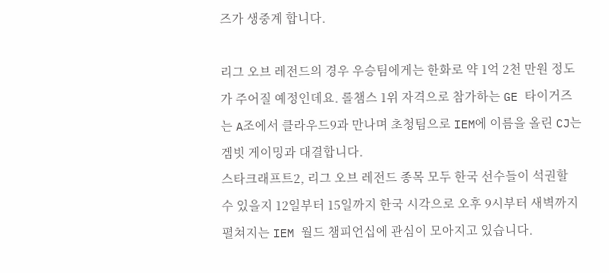즈가 생중계 합니다.

리그 오브 레전드의 경우 우승팀에게는 한화로 약 1억 2천 만원 정도가 주어질 예정인데요. 롤챔스 1위 자격으로 참가하는 GE 타이거즈는 A조에서 클라우드9과 만나며 초청팀으로 IEM에 이름을 올린 CJ는 겜빗 게이밍과 대결합니다.
스타크래프트2, 리그 오브 레전드 종목 모두 한국 선수들이 석권할 수 있을지 12일부터 15일까지 한국 시각으로 오후 9시부터 새벽까지 펼쳐지는 IEM 월드 챔피언십에 관심이 모아지고 있습니다.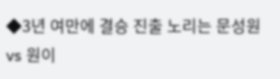◆3년 여만에 결승 진출 노리는 문성원 vs 원이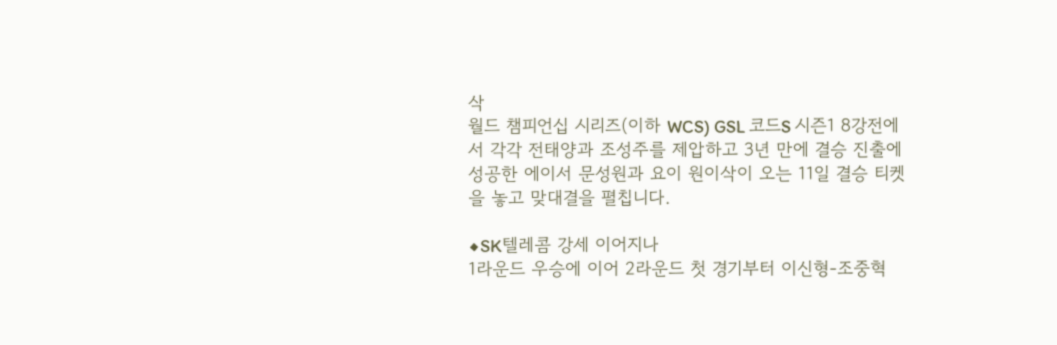삭
월드 챔피언십 시리즈(이하 WCS) GSL 코드S 시즌1 8강전에서 각각 전태양과 조성주를 제압하고 3년 만에 결승 진출에 성공한 에이서 문성원과 요이 원이삭이 오는 11일 결승 티켓을 놓고 맞대결을 펼칩니다.

◆SK텔레콤 강세 이어지나
1라운드 우승에 이어 2라운드 첫 경기부터 이신형-조중혁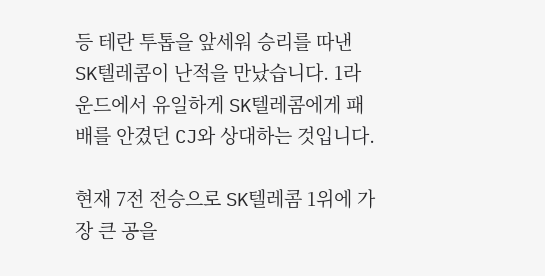등 테란 투톱을 앞세워 승리를 따낸 SK텔레콤이 난적을 만났습니다. 1라운드에서 유일하게 SK텔레콤에게 패배를 안겼던 CJ와 상대하는 것입니다.

현재 7전 전승으로 SK텔레콤 1위에 가장 큰 공을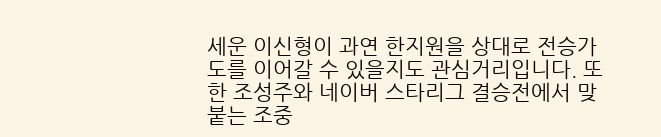세운 이신형이 과연 한지원을 상대로 전승가도를 이어갈 수 있을지도 관심거리입니다. 또한 조성주와 네이버 스타리그 결승전에서 맞붙는 조중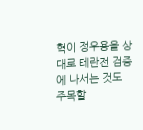혁이 정우용을 상대로 테란전 검증에 나서는 것도 주목할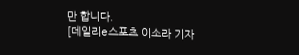만 합니다.
[데일리e스포츠 이소라 기자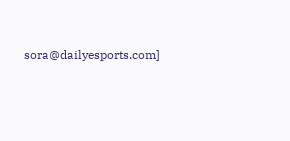sora@dailyesports.com]